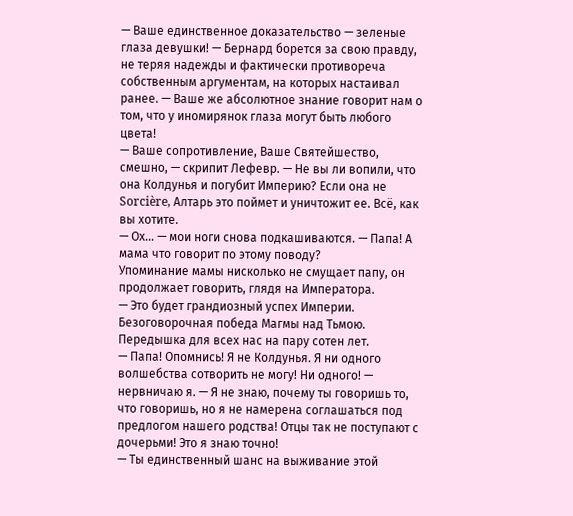— Ваше единственное доказательство — зеленые глаза девушки! — Бернард борется за свою правду, не теряя надежды и фактически противореча собственным аргументам, на которых настаивал ранее. — Ваше же абсолютное знание говорит нам о том, что у иномирянок глаза могут быть любого цвета!
— Ваше сопротивление, Ваше Святейшество, смешно, — скрипит Лефевр. — Не вы ли вопили, что она Колдунья и погубит Империю? Если она не Sorcière, Алтарь это поймет и уничтожит ее. Всё, как вы хотите.
— Ох… — мои ноги снова подкашиваются. — Папа! А мама что говорит по этому поводу?
Упоминание мамы нисколько не смущает папу, он продолжает говорить, глядя на Императора.
— Это будет грандиозный успех Империи. Безоговорочная победа Магмы над Тьмою. Передышка для всех нас на пару сотен лет.
— Папа! Опомнись! Я не Колдунья. Я ни одного волшебства сотворить не могу! Ни одного! — нервничаю я. — Я не знаю, почему ты говоришь то, что говоришь, но я не намерена соглашаться под предлогом нашего родства! Отцы так не поступают с дочерьми! Это я знаю точно!
— Ты единственный шанс на выживание этой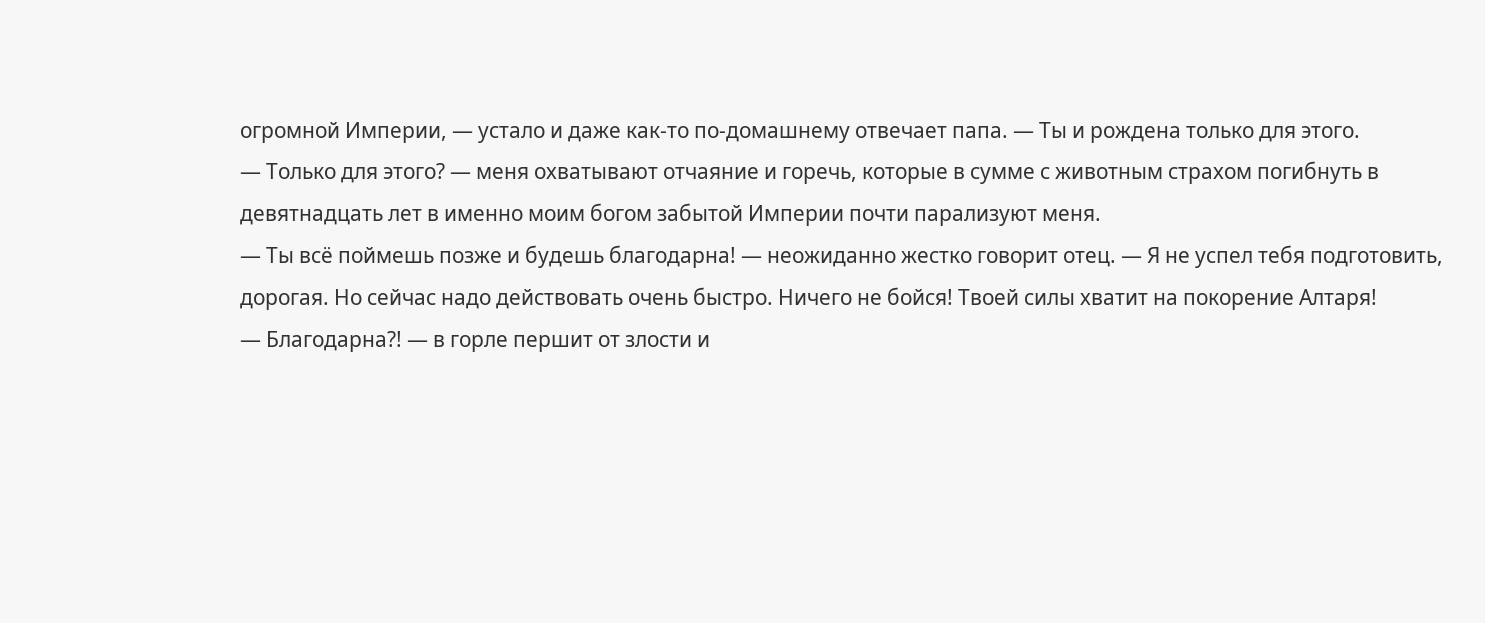огромной Империи, — устало и даже как-то по-домашнему отвечает папа. — Ты и рождена только для этого.
— Только для этого? — меня охватывают отчаяние и горечь, которые в сумме с животным страхом погибнуть в девятнадцать лет в именно моим богом забытой Империи почти парализуют меня.
— Ты всё поймешь позже и будешь благодарна! — неожиданно жестко говорит отец. — Я не успел тебя подготовить, дорогая. Но сейчас надо действовать очень быстро. Ничего не бойся! Твоей силы хватит на покорение Алтаря!
— Благодарна?! — в горле першит от злости и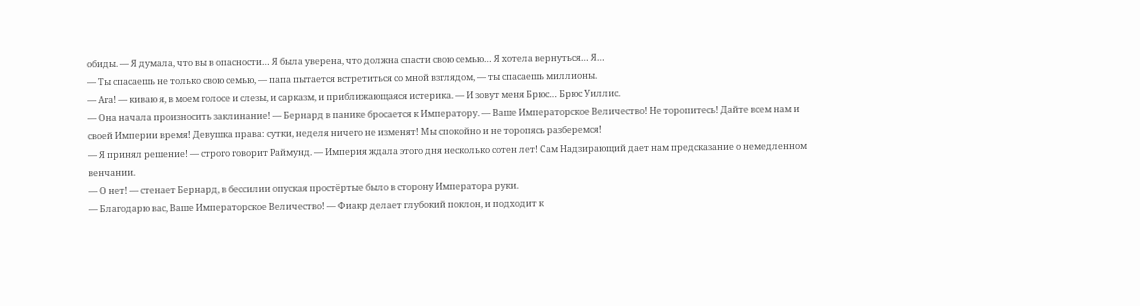обиды. — Я думала, что вы в опасности… Я была уверена, что должна спасти свою семью… Я хотела вернуться… Я…
— Ты спасаешь не только свою семью, — папа пытается встретиться со мной взглядом, — ты спасаешь миллионы.
— Ага! — киваю я, в моем голосе и слезы, и сарказм, и приближающаяся истерика. — И зовут меня Брюс… Брюс Уиллис.
— Она начала произносить заклинание! — Бернард в панике бросается к Императору. — Ваше Императорское Величество! Не торопитесь! Дайте всем нам и своей Империи время! Девушка права: сутки, неделя ничего не изменят! Мы спокойно и не торопясь разберемся!
— Я принял решение! — строго говорит Раймунд. — Империя ждала этого дня несколько сотен лет! Сам Надзирающий дает нам предсказание о немедленном венчании.
— О нет! — стенает Бернард, в бессилии опуская простёртые было в сторону Императора руки.
— Благодарю вас, Ваше Императорское Величество! — Фиакр делает глубокий поклон, и подходит к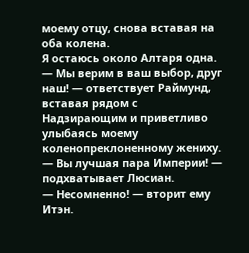моему отцу, снова вставая на оба колена.
Я остаюсь около Алтаря одна.
— Мы верим в ваш выбор, друг наш! — ответствует Раймунд, вставая рядом с Надзирающим и приветливо улыбаясь моему коленопреклоненному жениху.
— Вы лучшая пара Империи! — подхватывает Люсиан.
— Несомненно! — вторит ему Итэн.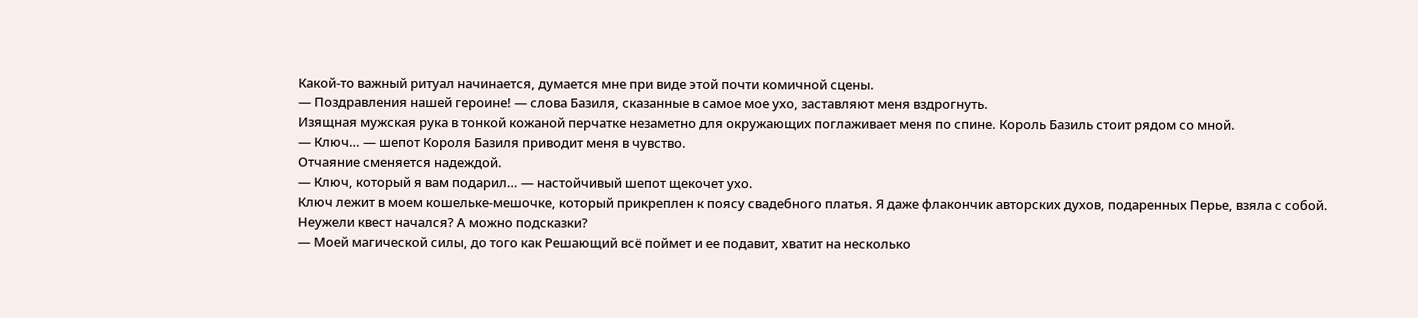Какой-то важный ритуал начинается, думается мне при виде этой почти комичной сцены.
— Поздравления нашей героине! — слова Базиля, сказанные в самое мое ухо, заставляют меня вздрогнуть.
Изящная мужская рука в тонкой кожаной перчатке незаметно для окружающих поглаживает меня по спине. Король Базиль стоит рядом со мной.
— Ключ… — шепот Короля Базиля приводит меня в чувство.
Отчаяние сменяется надеждой.
— Ключ, который я вам подарил… — настойчивый шепот щекочет ухо.
Ключ лежит в моем кошельке-мешочке, который прикреплен к поясу свадебного платья. Я даже флакончик авторских духов, подаренных Перье, взяла с собой. Неужели квест начался? А можно подсказки?
— Моей магической силы, до того как Решающий всё поймет и ее подавит, хватит на несколько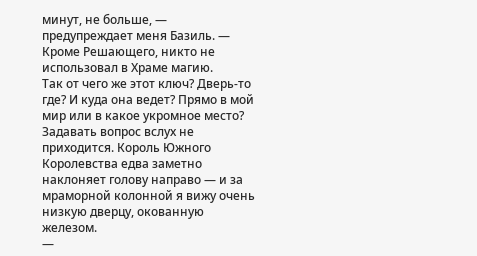минут, не больше, — предупреждает меня Базиль. — Кроме Решающего, никто не использовал в Храме магию.
Так от чего же этот ключ? Дверь-то где? И куда она ведет? Прямо в мой мир или в какое укромное место?
Задавать вопрос вслух не приходится. Король Южного Королевства едва заметно наклоняет голову направо — и за мраморной колонной я вижу очень низкую дверцу, окованную железом.
—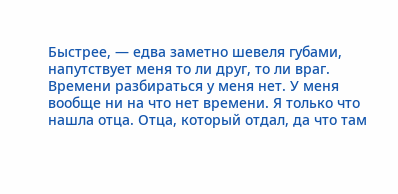Быстрее, — едва заметно шевеля губами, напутствует меня то ли друг, то ли враг.
Времени разбираться у меня нет. У меня вообще ни на что нет времени. Я только что нашла отца. Отца, который отдал, да что там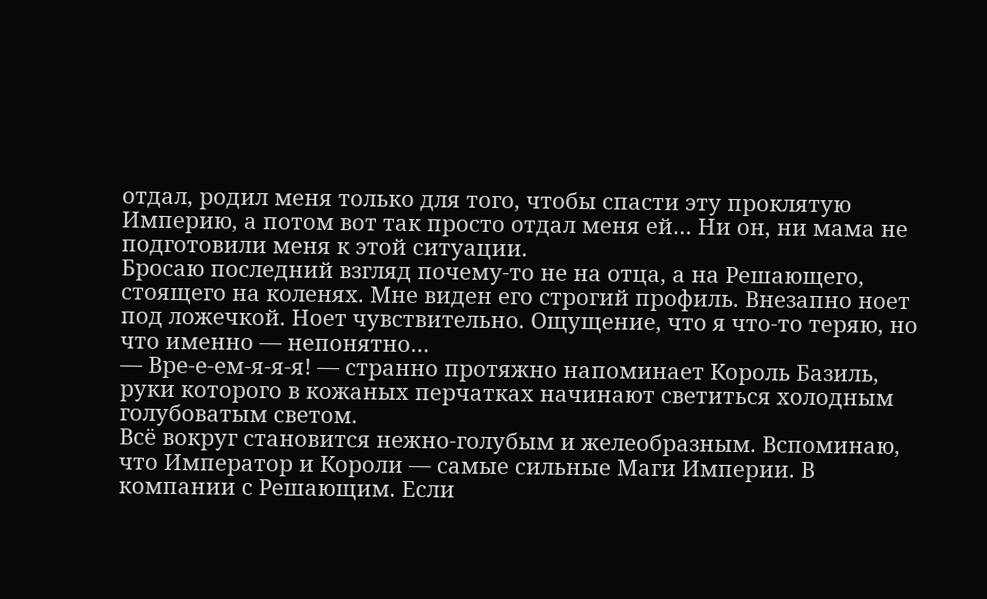отдал, родил меня только для того, чтобы спасти эту проклятую Империю, а потом вот так просто отдал меня ей… Ни он, ни мама не подготовили меня к этой ситуации.
Бросаю последний взгляд почему-то не на отца, а на Решающего, стоящего на коленях. Мне виден его строгий профиль. Внезапно ноет под ложечкой. Ноет чувствительно. Ощущение, что я что-то теряю, но что именно — непонятно…
— Вре-е-ем-я-я-я! — странно протяжно напоминает Король Базиль, руки которого в кожаных перчатках начинают светиться холодным голубоватым светом.
Всё вокруг становится нежно-голубым и желеобразным. Вспоминаю, что Император и Короли — самые сильные Маги Империи. В компании с Решающим. Если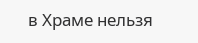в Храме нельзя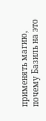применять магию, почему Базиль на это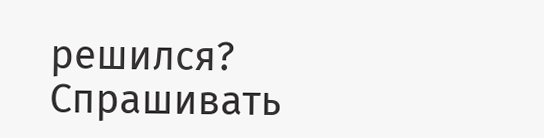решился? Спрашивать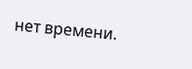нет времени.